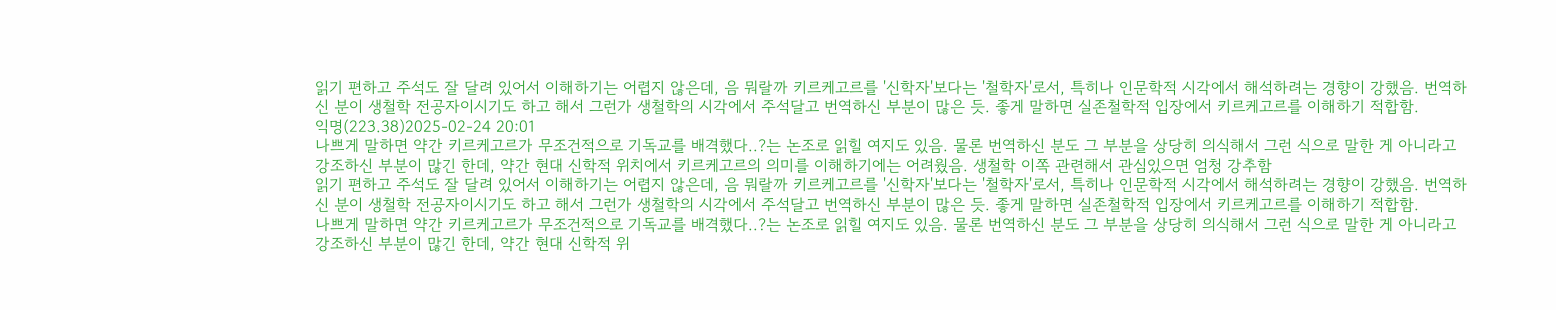읽기 편하고 주석도 잘 달려 있어서 이해하기는 어렵지 않은데, 음 뭐랄까 키르케고르를 '신학자'보다는 '철학자'로서, 특히나 인문학적 시각에서 해석하려는 경향이 강했음. 번역하신 분이 생철학 전공자이시기도 하고 해서 그런가 생철학의 시각에서 주석달고 번역하신 부분이 많은 듯. 좋게 말하면 실존철학적 입장에서 키르케고르를 이해하기 적합함.
익명(223.38)2025-02-24 20:01
나쁘게 말하면 약간 키르케고르가 무조건적으로 기독교를 배격했다..?는 논조로 읽힐 여지도 있음. 물론 번역하신 분도 그 부분을 상당히 의식해서 그런 식으로 말한 게 아니라고 강조하신 부분이 많긴 한데, 약간 현대 신학적 위치에서 키르케고르의 의미를 이해하기에는 어려웠음. 생철학 이쪽 관련해서 관심있으면 엄청 강추함
읽기 편하고 주석도 잘 달려 있어서 이해하기는 어렵지 않은데, 음 뭐랄까 키르케고르를 '신학자'보다는 '철학자'로서, 특히나 인문학적 시각에서 해석하려는 경향이 강했음. 번역하신 분이 생철학 전공자이시기도 하고 해서 그런가 생철학의 시각에서 주석달고 번역하신 부분이 많은 듯. 좋게 말하면 실존철학적 입장에서 키르케고르를 이해하기 적합함.
나쁘게 말하면 약간 키르케고르가 무조건적으로 기독교를 배격했다..?는 논조로 읽힐 여지도 있음. 물론 번역하신 분도 그 부분을 상당히 의식해서 그런 식으로 말한 게 아니라고 강조하신 부분이 많긴 한데, 약간 현대 신학적 위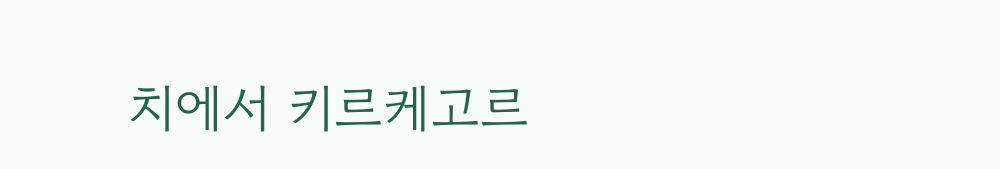치에서 키르케고르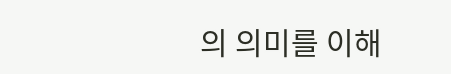의 의미를 이해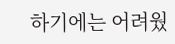하기에는 어려웠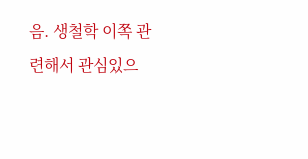음. 생철학 이쪽 관련해서 관심있으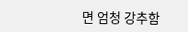면 엄청 강추함